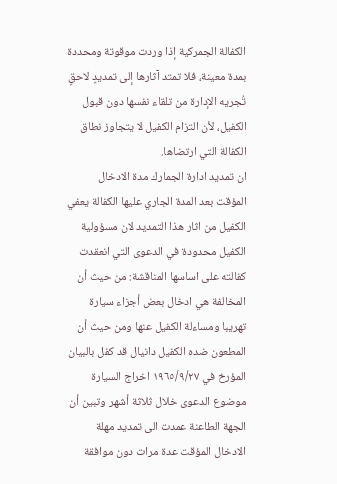الكفالة الجمركية إذا وردت موقوتة ومحددة بمدة معينة، فلا تمتد آثارها إلى تمديدٍ لاحقٍ تُجريه الإدارة من تلقاء نفسها دون قبول الكفيل، لأن التزام الكفيل لا يتجاوز نطاق الكفالة التي ارتضاها.
ان تمديد ادارة الجمارك مدة الادخال المؤقت بعد المدة الجاري عليها الكفالة يعفي الكفيل من اثار هذا التمديد لان مسؤولية الكفيل محدودة في الدعوى التي انعقدت كفالته على اساسها المناقشة: من حيث أن المخالفة هي ادخال بعض أجزاء سيارة تهريبا ومساءلة الكفيل عنها ومن حيث أن المطعون ضده الكفيل دانيال قد كفل بالبيان المؤرخ في ١٩٦٥/٩/٢٧ اخراج السيارة موضوع الدعوى خلال ثلاثة أشهر وتبين أن الجهة الطاعنة عمدت الى تمديد مهلة الادخال المؤقت عدة مرات دون موافقة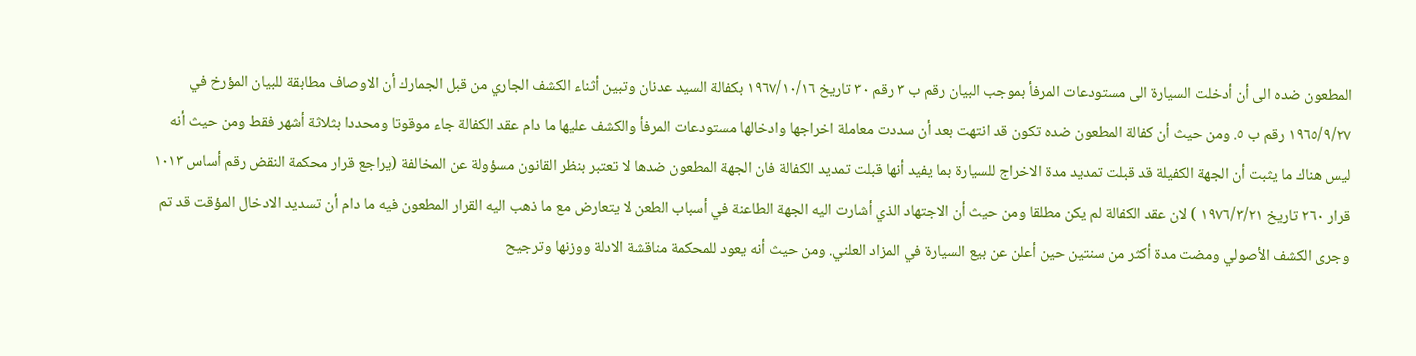المطعون ضده الى أن أدخلت السيارة الى مستودعات المرفأ بموجب البيان رقم ب ٣ رقم ٣٠ تاريخ ١٩٦٧/١٠/١٦ بكفالة السيد عدنان وتبين أثناء الكشف الجاري من قبل الجمارك أن الاوصاف مطابقة للبيان المؤرخ في ١٩٦٥/٩/٢٧ رقم ب ٥. ومن حيث أن كفالة المطعون ضده تكون قد انتهت بعد أن سددت معاملة اخراجها وادخالها مستودعات المرفأ والكشف عليها ما دام عقد الكفالة جاء موقوتا ومحددا بثلاثة أشهر فقط ومن حيث أنه ليس هناك ما يثبت أن الجهة الكفيلة قد قبلت تمديد مدة الاخراج للسيارة بما يفيد أنها قبلت تمديد الكفالة فان الجهة المطعون ضدها لا تعتبر بنظر القانون مسؤولة عن المخالفة (يراجع قرار محكمة النقض رقم أساس ۱۰۱۳ قرار ٢٦٠ تاريخ ١٩٧٦/٣/٢١ ) لان عقد الكفالة لم يكن مطلقا ومن حيث أن الاجتهاد الذي أشارت اليه الجهة الطاعنة في أسباب الطعن لا يتعارض مع ما ذهب اليه القرار المطعون فيه ما دام أن تسديد الادخال المؤقت قد تم وجرى الكشف الأصولي ومضت مدة أكثر من سنتين حين أعلن عن بيع السيارة في المزاد العلني. ومن حيث أنه يعود للمحكمة مناقشة الادلة ووزنها وترجيح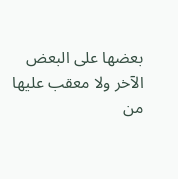بعضها على البعض الآخر ولا معقب عليها من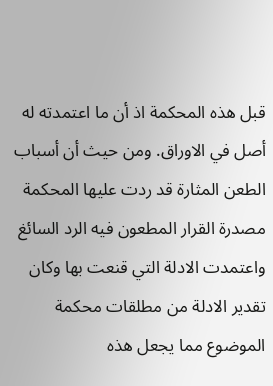قبل هذه المحكمة اذ أن ما اعتمدته له أصل في الاوراق. ومن حيث أن أسباب الطعن المثارة قد ردت عليها المحكمة مصدرة القرار المطعون فيه الرد السائغ واعتمدت الادلة التي قنعت بها وكان تقدير الادلة من مطلقات محكمة الموضوع مما يجعل هذه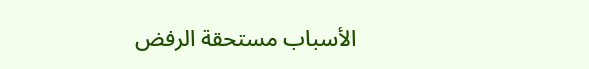الأسباب مستحقة الرفض